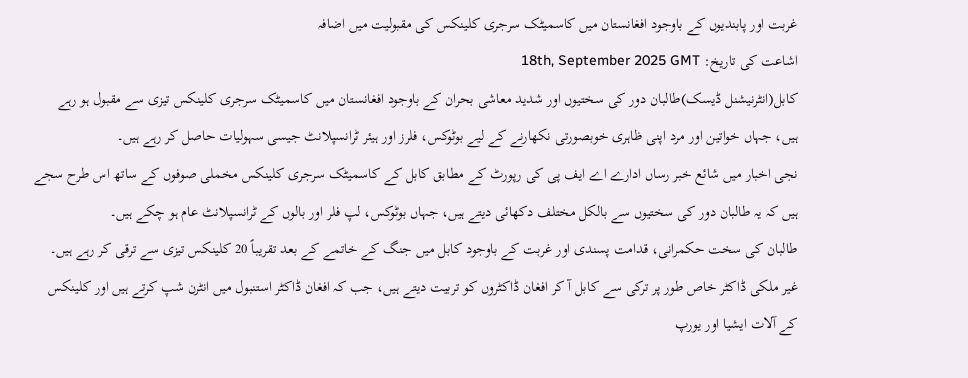غربت اور پابندیوں کے باوجود افغانستان میں کاسمیٹک سرجری کلینکس کی مقبولیت میں اضافہ
اشاعت کی تاریخ: 18th, September 2025 GMT
کابل(انٹرنیشنل ڈیسک)طالبان دور کی سختیوں اور شدید معاشی بحران کے باوجود افغانستان میں کاسمیٹک سرجری کلینکس تیزی سے مقبول ہو رہے ہیں، جہاں خواتین اور مرد اپنی ظاہری خوبصورتی نکھارنے کے لیے بوٹوکس، فلرز اور ہیئر ٹرانسپلانٹ جیسی سہولیات حاصل کر رہے ہیں۔
نجی اخبار میں شائع خبر رساں ادارے اے ایف پی کی رپورٹ کے مطابق کابل کے کاسمیٹک سرجری کلینکس مخملی صوفوں کے ساتھ اس طرح سجے ہیں کہ یہ طالبان دور کی سختیوں سے بالکل مختلف دکھائی دیتے ہیں، جہاں بوٹوکس، لپ فلر اور بالوں کے ٹرانسپلانٹ عام ہو چکے ہیں۔
طالبان کی سخت حکمرانی، قدامت پسندی اور غربت کے باوجود کابل میں جنگ کے خاتمے کے بعد تقریباً 20 کلینکس تیزی سے ترقی کر رہے ہیں۔
غیر ملکی ڈاکٹر خاص طور پر ترکی سے کابل آ کر افغان ڈاکٹروں کو تربیت دیتے ہیں، جب کہ افغان ڈاکٹر استنبول میں انٹرن شپ کرتے ہیں اور کلینکس کے آلات ایشیا اور یورپ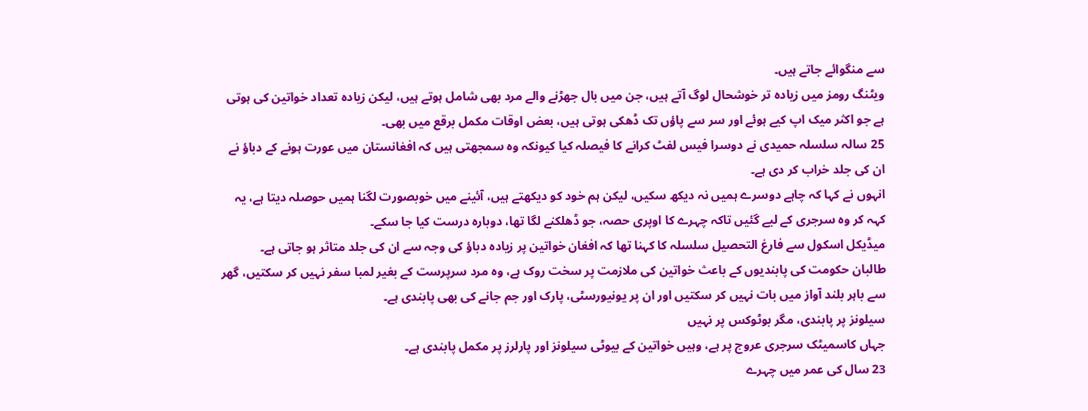سے منگوائے جاتے ہیں۔
ویٹنگ رومز میں زیادہ تر خوشحال لوگ آتے ہیں، جن میں بال جھڑنے والے مرد بھی شامل ہوتے ہیں، لیکن زیادہ تعداد خواتین کی ہوتی ہے جو اکثر میک اپ کیے ہوئے اور سر سے پاؤں تک ڈھکی ہوتی ہیں، بعض اوقات مکمل برقع میں بھی۔
25 سالہ سلسلہ حمیدی نے دوسرا فیس لفٹ کرانے کا فیصلہ کیا کیونکہ وہ سمجھتی ہیں کہ افغانستان میں عورت ہونے کے دباؤ نے ان کی جلد خراب کر دی ہے۔
انہوں نے کہا کہ چاہے دوسرے ہمیں نہ دیکھ سکیں، لیکن ہم خود کو دیکھتے ہیں، آئینے میں خوبصورت لگنا ہمیں حوصلہ دیتا ہے، یہ کہہ کر وہ سرجری کے لیے گئیں تاکہ چہرے کا اوپری حصہ، جو ڈھلکنے لگا تھا، دوبارہ درست کیا جا سکے۔
میڈیکل اسکول سے فارغ التحصیل سلسلہ کا کہنا تھا کہ افغان خواتین پر زیادہ دباؤ کی وجہ سے ان کی جلد متاثر ہو جاتی ہے۔
طالبان حکومت کی پابندیوں کے باعث خواتین کی ملازمت پر سخت روک ہے، وہ مرد سرپرست کے بغیر لمبا سفر نہیں کر سکتیں، گھر سے باہر بلند آواز میں بات نہیں کر سکتیں اور ان پر یونیورسٹی، پارک اور جم جانے کی بھی پابندی ہے۔
سیلونز پر پابندی، مگر بوٹوکس پر نہیں
جہاں کاسمیٹک سرجری عروج پر ہے، وہیں خواتین کے بیوٹی سیلونز اور پارلرز پر مکمل پابندی ہے۔
23 سال کی عمر میں چہرے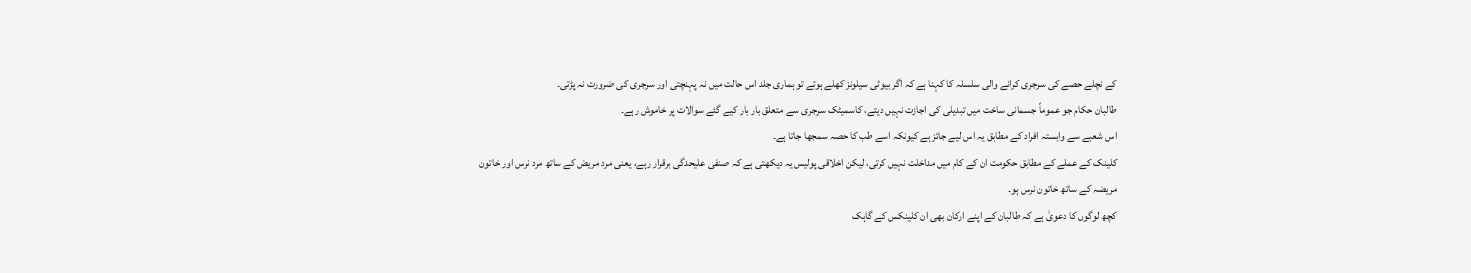کے نچلے حصے کی سرجری کرانے والی سلسلہ کا کہنا ہے کہ اگر بیوٹی سیلونز کھلے ہوتے تو ہماری جلد اس حالت میں نہ پہنچتی اور سرجری کی ضرورت نہ پڑتی۔
طالبان حکام جو عموماً جسمانی ساخت میں تبدیلی کی اجازت نہیں دیتے، کاسمیٹک سرجری سے متعلق بار بار کیے گئے سوالات پر خاموش رہے۔
اس شعبے سے وابستہ افراد کے مطابق یہ اس لیے جائز ہے کیونکہ اسے طب کا حصہ سمجھا جاتا ہے۔
کلینک کے عملے کے مطابق حکومت ان کے کام میں مداخلت نہیں کرتی، لیکن اخلاقی پولیس یہ دیکھتی ہے کہ صنفی علیحدگی برقرار رہے، یعنی مرد مریض کے ساتھ مرد نرس اور خاتون مریضہ کے ساتھ خاتون نرس ہو۔
کچھ لوگوں کا دعویٰ ہے کہ طالبان کے اپنے ارکان بھی ان کلینکس کے گاہک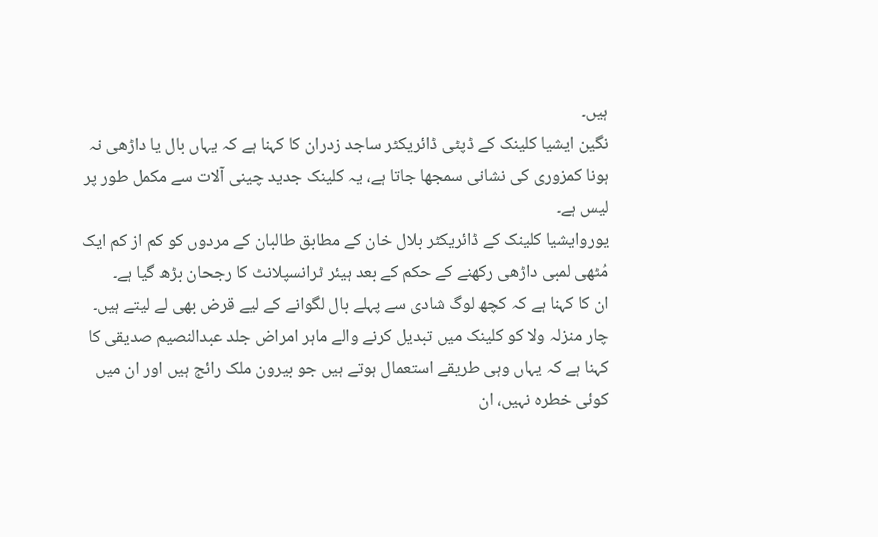ہیں۔
نگین ایشیا کلینک کے ڈپٹی ڈائریکٹر ساجد زدران کا کہنا ہے کہ یہاں بال یا داڑھی نہ ہونا کمزوری کی نشانی سمجھا جاتا ہے، یہ کلینک جدید چینی آلات سے مکمل طور پر لیس ہے۔
یوروایشیا کلینک کے ڈائریکٹر بلال خان کے مطابق طالبان کے مردوں کو کم از کم ایک مُٹھی لمبی داڑھی رکھنے کے حکم کے بعد ہیئر ٹرانسپلانٹ کا رجحان بڑھ گیا ہے۔
ان کا کہنا ہے کہ کچھ لوگ شادی سے پہلے بال لگوانے کے لیے قرض بھی لے لیتے ہیں۔
چار منزلہ ولا کو کلینک میں تبدیل کرنے والے ماہر امراض جلد عبدالنصیم صدیقی کا کہنا ہے کہ یہاں وہی طریقے استعمال ہوتے ہیں جو بیرون ملک رائج ہیں اور ان میں کوئی خطرہ نہیں، ان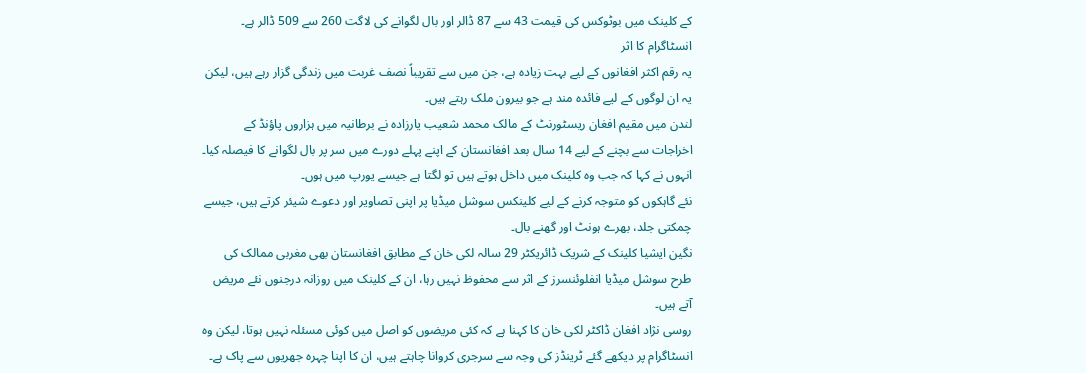کے کلینک میں بوٹوکس کی قیمت 43 سے 87 ڈالر اور بال لگوانے کی لاگت 260 سے 509 ڈالر ہے۔
انسٹاگرام کا اثر
یہ رقم اکثر افغانوں کے لیے بہت زیادہ ہے، جن میں سے تقریباً نصف غربت میں زندگی گزار رہے ہیں، لیکن یہ ان لوگوں کے لیے فائدہ مند ہے جو بیرون ملک رہتے ہیں۔
لندن میں مقیم افغان ریسٹورنٹ کے مالک محمد شعیب یارزادہ نے برطانیہ میں ہزاروں پاؤنڈ کے اخراجات سے بچنے کے لیے 14 سال بعد افغانستان کے اپنے پہلے دورے میں سر پر بال لگوانے کا فیصلہ کیا۔
انہوں نے کہا کہ جب وہ کلینک میں داخل ہوتے ہیں تو لگتا ہے جیسے یورپ میں ہوں۔
نئے گاہکوں کو متوجہ کرنے کے لیے کلینکس سوشل میڈیا پر اپنی تصاویر اور دعوے شیئر کرتے ہیں، جیسے چمکتی جلد، بھرے ہونٹ اور گھنے بال۔
نگین ایشیا کلینک کے شریک ڈائریکٹر 29 سالہ لکی خان کے مطابق افغانستان بھی مغربی ممالک کی طرح سوشل میڈیا انفلوئنسرز کے اثر سے محفوظ نہیں رہا، ان کے کلینک میں روزانہ درجنوں نئے مریض آتے ہیں۔
روسی نژاد افغان ڈاکٹر لکی خان کا کہنا ہے کہ کئی مریضوں کو اصل میں کوئی مسئلہ نہیں ہوتا، لیکن وہ انسٹاگرام پر دیکھے گئے ٹرینڈز کی وجہ سے سرجری کروانا چاہتے ہیں، ان کا اپنا چہرہ جھریوں سے پاک ہے۔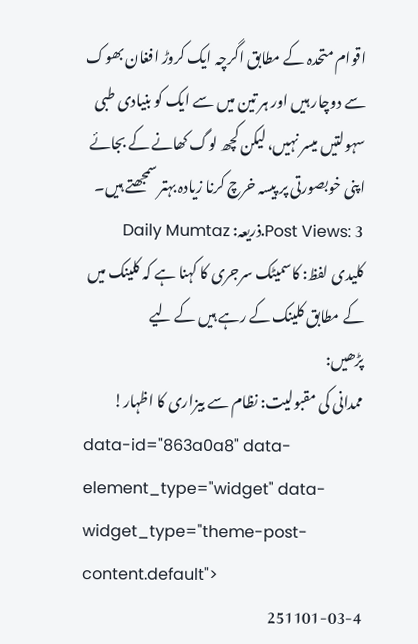اقوام متحدہ کے مطابق اگرچہ ایک کروڑ افغان بھوک سے دوچار ہیں اور ہر تین میں سے ایک کو بنیادی طبی سہولتیں میسر نہیں، لیکن کچھ لوگ کھانے کے بجائے اپنی خوبصورتی پر پیسہ خرچ کرنا زیادہ بہتر سمجھتے ہیں۔
Post Views: 3.ذریعہ: Daily Mumtaz
کلیدی لفظ: کاسمیٹک سرجری کا کہنا ہے کہ کلینک میں کے مطابق کلینک کے رہے ہیں کے لیے
پڑھیں:
ممدانی کی مقبولیت: نظام سے بیزاری کا اظہار!
data-id="863a0a8" data-element_type="widget" data-widget_type="theme-post-content.default">
251101-03-4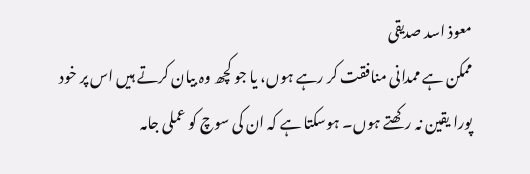معوذ اسد صدیقی
ممکن ہے ممدانی منافقت کر رہے ہوں، یا جو کچھ وہ بیان کرتے ہیں اس پر خود پورا یقین نہ رکھتے ہوں۔ ہوسکتا ہے کہ ان کی سوچ کو عملی جامہ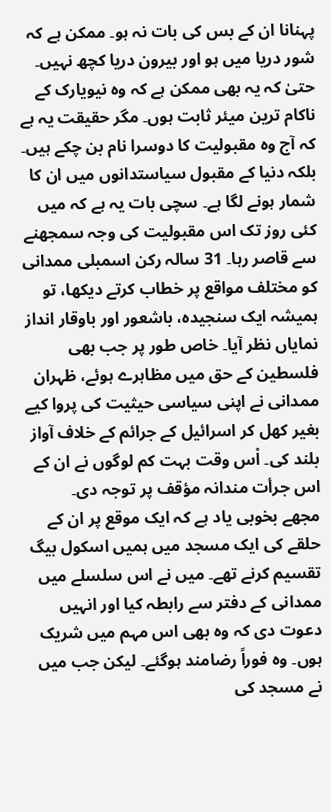پہنانا ان کے بس کی بات نہ ہو۔ ممکن ہے کہ شور دریا میں ہو اور بیرون دریا کچھ نہیں۔ حتیٰ کہ یہ بھی ممکن ہے کہ وہ نیویارک کے ناکام ترین میئر ثابت ہوں۔ مگر حقیقت یہ ہے کہ آج وہ مقبولیت کا دوسرا نام بن چکے ہیں۔ بلکہ دنیا کے مقبول سیاستدانوں میں ان کا شمار ہونے لگا ہے۔ سچی بات یہ ہے کہ میں کئی روز تک اس مقبولیت کی وجہ سمجھنے سے قاصر رہا۔ 31 سالہ رکن اسمبلی ممدانی کو مختلف مواقع پر خطاب کرتے دیکھا، تو ہمیشہ ایک سنجیدہ، باشعور اور باوقار انداز نمایاں نظر آیا۔ خاص طور پر جب بھی فلسطین کے حق میں مظاہرے ہوئے، ظہران ممدانی نے اپنی سیاسی حیثیت کی پروا کیے بغیر کھل کر اسرائیل کے جرائم کے خلاف آواز بلند کی۔ اْس وقت بہت کم لوگوں نے ان کے اس جرأت مندانہ مؤقف پر توجہ دی۔
مجھے بخوبی یاد ہے کہ ایک موقع پر ان کے حلقے کی ایک مسجد میں ہمیں اسکول بیگ تقسیم کرنے تھے۔ میں نے اس سلسلے میں ممدانی کے دفتر سے رابطہ کیا اور انہیں دعوت دی کہ وہ بھی اس مہم میں شریک ہوں۔ وہ فوراً رضامند ہوگئے۔ لیکن جب میں نے مسجد کی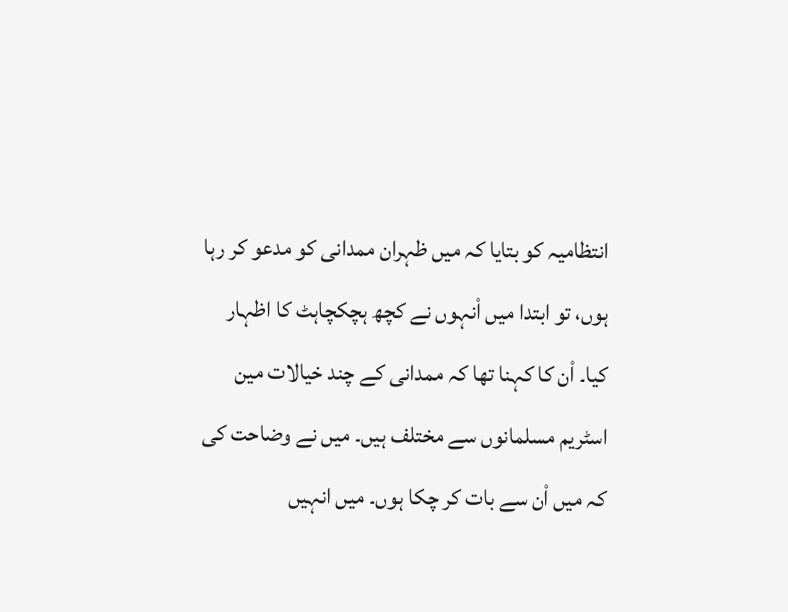انتظامیہ کو بتایا کہ میں ظہران ممدانی کو مدعو کر رہا ہوں، تو ابتدا میں اْنہوں نے کچھ ہچکچاہٹ کا اظہار کیا۔ اْن کا کہنا تھا کہ ممدانی کے چند خیالات مین اسٹریم مسلمانوں سے مختلف ہیں۔ میں نے وضاحت کی کہ میں اْن سے بات کر چکا ہوں۔ میں انہیں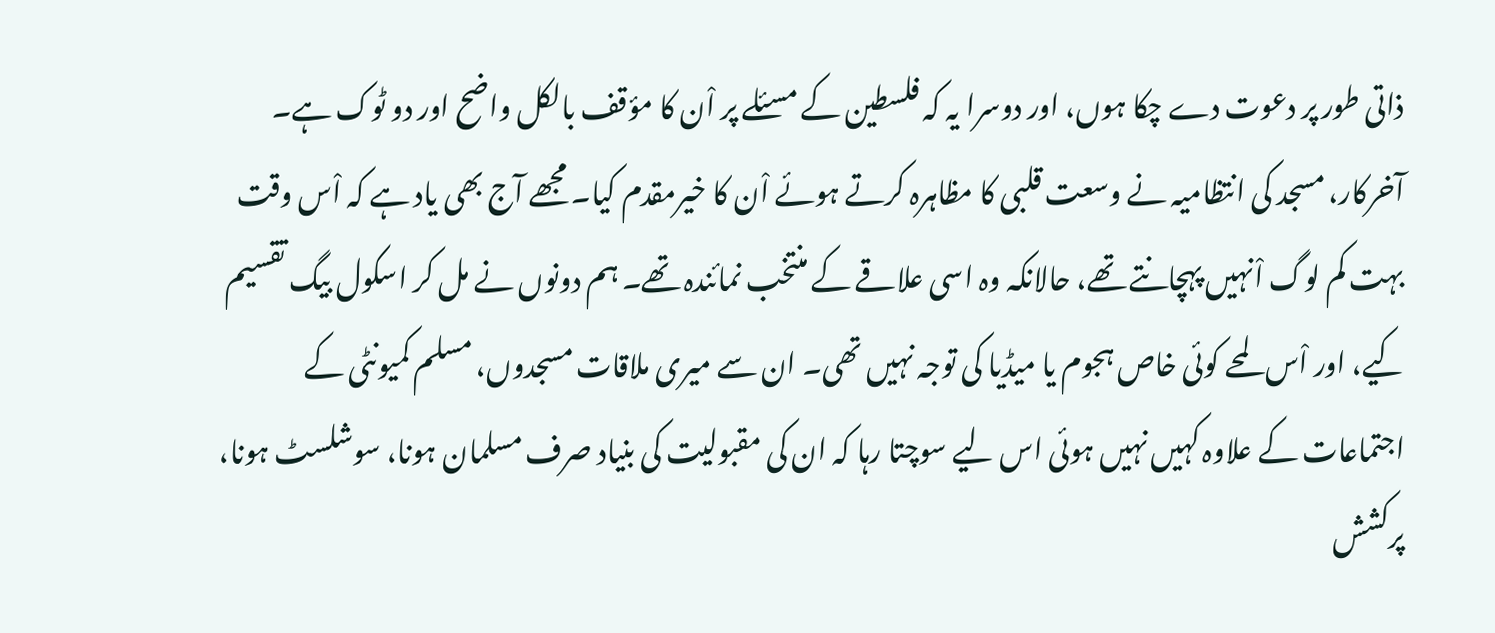ذاتی طور پر دعوت دے چکا ہوں، اور دوسرا یہ کہ فلسطین کے مسئلے پر اْن کا مؤقف بالکل واضح اور دو ٹوک ہے۔
آخرکار، مسجد کی انتظامیہ نے وسعت قلبی کا مظاہرہ کرتے ہوئے اْن کا خیرمقدم کیا۔ مجھے آج بھی یاد ہے کہ اْس وقت بہت کم لوگ اْنہیں پہچانتے تھے، حالانکہ وہ اسی علاقے کے منتخب نمائندہ تھے۔ ہم دونوں نے مل کر اسکول بیگ تقسیم کیے، اور اْس لمحے کوئی خاص ہجوم یا میڈیا کی توجہ نہیں تھی۔ ان سے میری ملاقات مسجدوں، مسلم کمیونٹی کے اجتماعات کے علاوہ کہیں نہیں ہوئی اس لیے سوچتا رہا کہ ان کی مقبولیت کی بنیاد صرف مسلمان ہونا، سوشلسٹ ہونا، پرکشش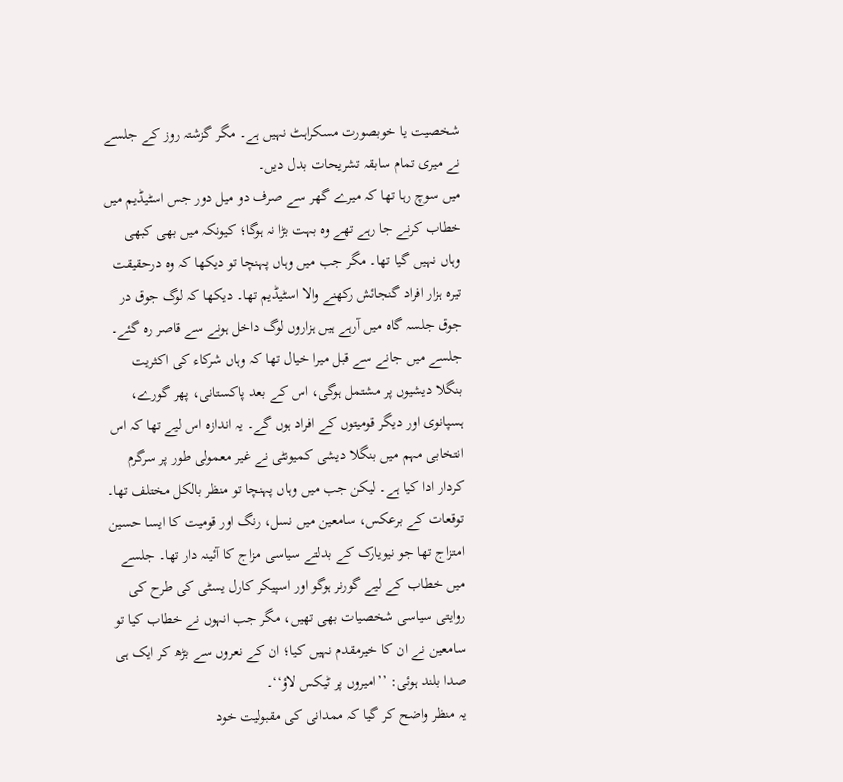شخصیت یا خوبصورت مسکراہٹ نہیں ہے۔ مگر گزشتہ روز کے جلسے نے میری تمام سابقہ تشریحات بدل دیں۔
میں سوچ رہا تھا کہ میرے گھر سے صرف دو میل دور جس اسٹیڈیم میں خطاب کرنے جا رہے تھے وہ بہت بڑا نہ ہوگا؛ کیونکہ میں بھی کبھی وہاں نہیں گیا تھا۔ مگر جب میں وہاں پہنچا تو دیکھا کہ وہ درحقیقت تیرہ ہزار افراد گنجائش رکھنے والا اسٹیڈیم تھا۔ دیکھا کہ لوگ جوق در جوق جلسہ گاہ میں آرہے ہیں ہزاروں لوگ داخل ہونے سے قاصر رہ گئے۔ جلسے میں جانے سے قبل میرا خیال تھا کہ وہاں شرکاء کی اکثریت بنگلا دیشیوں پر مشتمل ہوگی، اس کے بعد پاکستانی، پھر گورے، ہسپانوی اور دیگر قومیتوں کے افراد ہوں گے۔ یہ اندازہ اس لیے تھا کہ اس انتخابی مہم میں بنگلا دیشی کمیونٹی نے غیر معمولی طور پر سرگرم کردار ادا کیا ہے۔ لیکن جب میں وہاں پہنچا تو منظر بالکل مختلف تھا۔ توقعات کے برعکس، سامعین میں نسل، رنگ اور قومیت کا ایسا حسین امتزاج تھا جو نیویارک کے بدلتے سیاسی مزاج کا آئینہ دار تھا۔ جلسے میں خطاب کے لیے گورنر ہوگو اور اسپیکر کارل یسٹی کی طرح کی روایتی سیاسی شخصیات بھی تھیں، مگر جب انہوں نے خطاب کیا تو سامعین نے ان کا خیرمقدم نہیں کیا؛ ان کے نعروں سے بڑھ کر ایک ہی صدا بلند ہوئی: ’’امیروں پر ٹیکس لاؤ‘‘۔
یہ منظر واضح کر گیا کہ ممدانی کی مقبولیت خود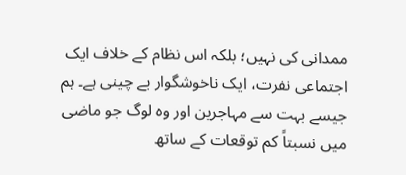ممدانی کی نہیں؛ بلکہ اس نظام کے خلاف ایک اجتماعی نفرت، ایک ناخوشگوار بے چینی ہے۔ ہم جیسے بہت سے مہاجرین اور وہ لوگ جو ماضی میں نسبتاً کم توقعات کے ساتھ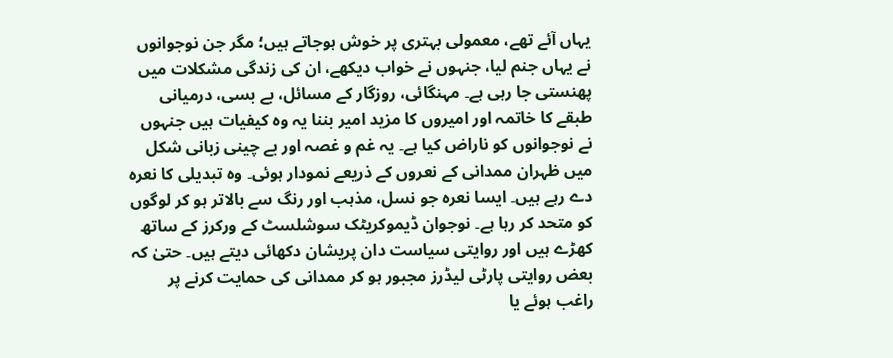یہاں آئے تھے، معمولی بہتری پر خوش ہوجاتے ہیں؛ مگر جن نوجوانوں نے یہاں جنم لیا، جنہوں نے خواب دیکھے، ان کی زندگی مشکلات میں پھنستی جا رہی ہے۔ مہنگائی، روزگار کے مسائل، بے بسی، درمیانی طبقے کا خاتمہ اور امیروں کا مزید امیر بننا یہ وہ کیفیات ہیں جنہوں نے نوجوانوں کو ناراض کیا ہے۔ یہ غم و غصہ اور بے چینی زبانی شکل میں ظہران ممدانی کے نعروں کے ذریعے نمودار ہوئی۔ وہ تبدیلی کا نعرہ دے رہے ہیں۔ ایسا نعرہ جو نسل، مذہب اور رنگ سے بالاتر ہو کر لوگوں کو متحد کر رہا ہے۔ نوجوان ڈیموکریٹک سوشلسٹ کے ورکرز کے ساتھ کھڑے ہیں اور روایتی سیاست دان پریشان دکھائی دیتے ہیں۔ حتیٰ کہ بعض روایتی پارٹی لیڈرز مجبور ہو کر ممدانی کی حمایت کرنے پر راغب ہوئے یا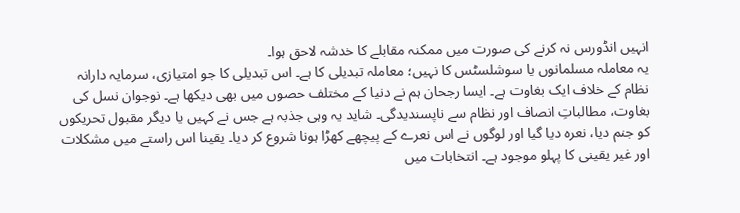انہیں انڈورس نہ کرنے کی صورت میں ممکنہ مقابلے کا خدشہ لاحق ہوا۔
یہ معاملہ مسلمانوں یا سوشلسٹس کا نہیں؛ معاملہ تبدیلی کا ہے۔ اس تبدیلی کا جو امتیازی، سرمایہ دارانہ نظام کے خلاف ایک بغاوت ہے۔ ایسا رجحان ہم نے دنیا کے مختلف حصوں میں بھی دیکھا ہے۔ نوجوان نسل کی بغاوت، مطالباتِ انصاف اور نظام سے ناپسندیدگی۔ شاید یہ وہی جذبہ ہے جس نے کہیں یا دیگر مقبول تحریکوں کو جنم دیا، نعرہ دیا گیا اور لوگوں نے اس نعرے کے پیچھے کھڑا ہونا شروع کر دیا۔ یقینا اس راستے میں مشکلات اور غیر یقینی کا پہلو موجود ہے۔ انتخابات میں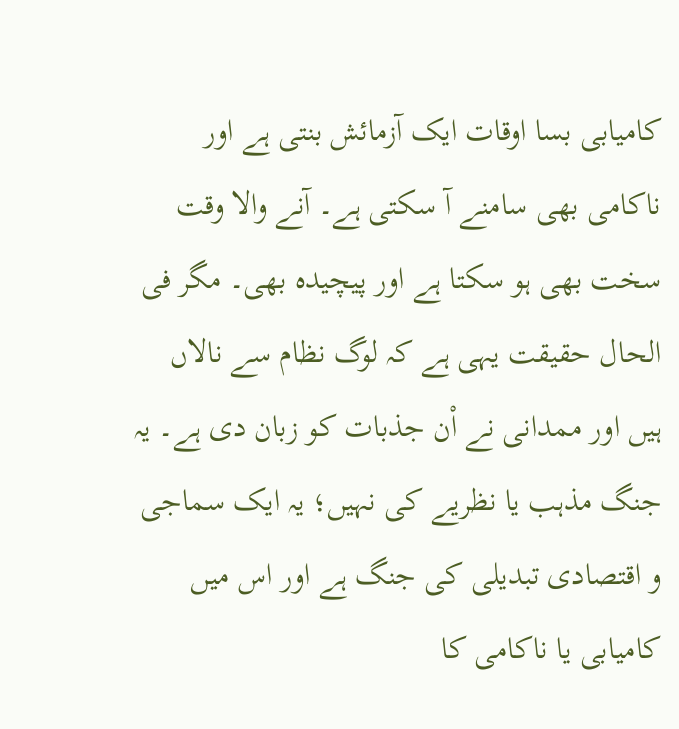کامیابی بسا اوقات ایک آزمائش بنتی ہے اور ناکامی بھی سامنے آ سکتی ہے۔ آنے والا وقت سخت بھی ہو سکتا ہے اور پیچیدہ بھی۔ مگر فی الحال حقیقت یہی ہے کہ لوگ نظام سے نالاں ہیں اور ممدانی نے اْن جذبات کو زبان دی ہے۔ یہ جنگ مذہب یا نظریے کی نہیں؛ یہ ایک سماجی و اقتصادی تبدیلی کی جنگ ہے اور اس میں کامیابی یا ناکامی کا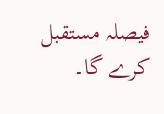فیصلہ مستقبل کرے گا۔